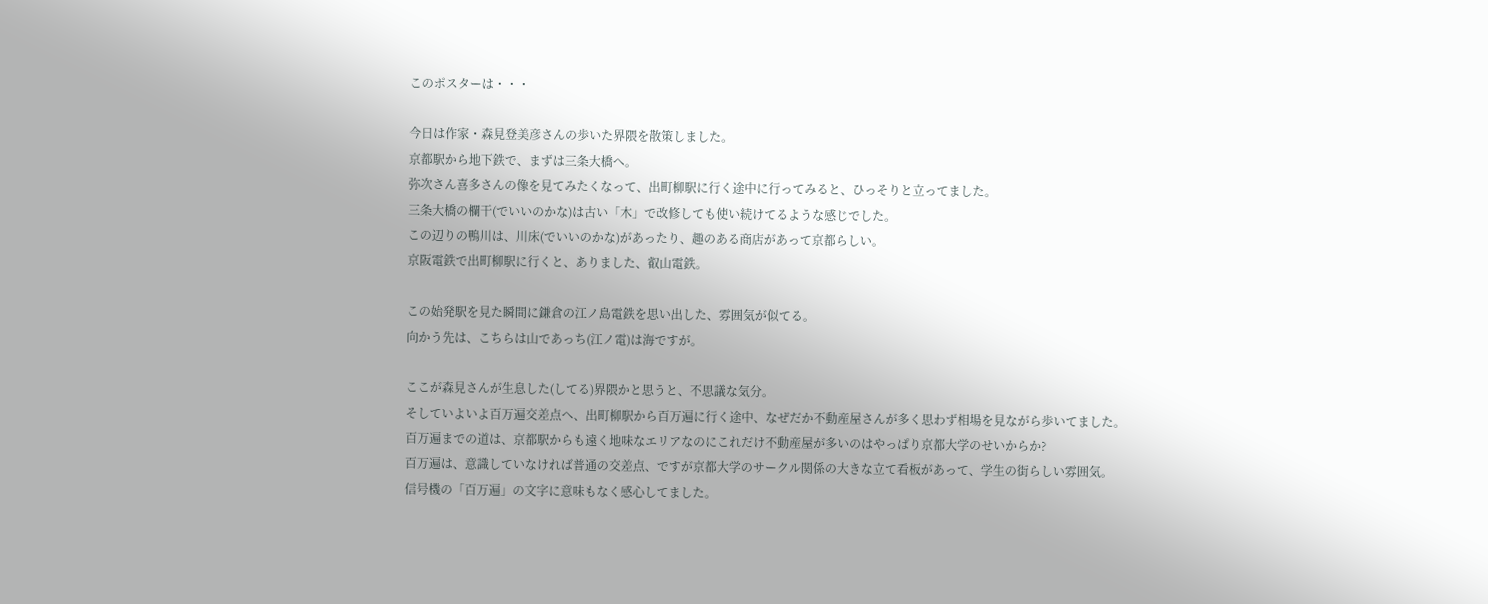このポスターは・・・

今日は作家・森見登美彦さんの歩いた界隈を散策しました。
京都駅から地下鉄で、まずは三条大橋へ。
弥次さん喜多さんの像を見てみたくなって、出町柳駅に行く途中に行ってみると、ひっそりと立ってました。
三条大橋の欄干(でいいのかな)は古い「木」で改修しても使い続けてるような感じでした。
この辺りの鴨川は、川床(でいいのかな)があったり、趣のある商店があって京都らしい。
京阪電鉄で出町柳駅に行くと、ありました、叡山電鉄。

この始発駅を見た瞬間に鎌倉の江ノ島電鉄を思い出した、雰囲気が似てる。
向かう先は、こちらは山であっち(江ノ電)は海ですが。

ここが森見さんが生息した(してる)界隈かと思うと、不思議な気分。
そしていよいよ百万遍交差点へ、出町柳駅から百万遍に行く途中、なぜだか不動産屋さんが多く思わず相場を見ながら歩いてました。
百万遍までの道は、京都駅からも遠く地味なエリアなのにこれだけ不動産屋が多いのはやっぱり京都大学のせいからか?
百万遍は、意識していなければ普通の交差点、ですが京都大学のサークル関係の大きな立て看板があって、学生の街らしい雰囲気。
信号機の「百万遍」の文字に意味もなく感心してました。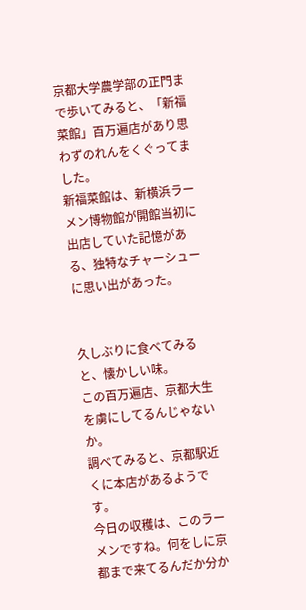京都大学農学部の正門まで歩いてみると、「新福菜館」百万遍店があり思わずのれんをくぐってました。
新福菜館は、新横浜ラーメン博物館が開館当初に出店していた記憶がある、独特なチャーシューに思い出があった。


久しぶりに食べてみると、懐かしい味。
この百万遍店、京都大生を虜にしてるんじゃないか。
調べてみると、京都駅近くに本店があるようです。
今日の収穫は、このラーメンですね。何をしに京都まで来てるんだか分か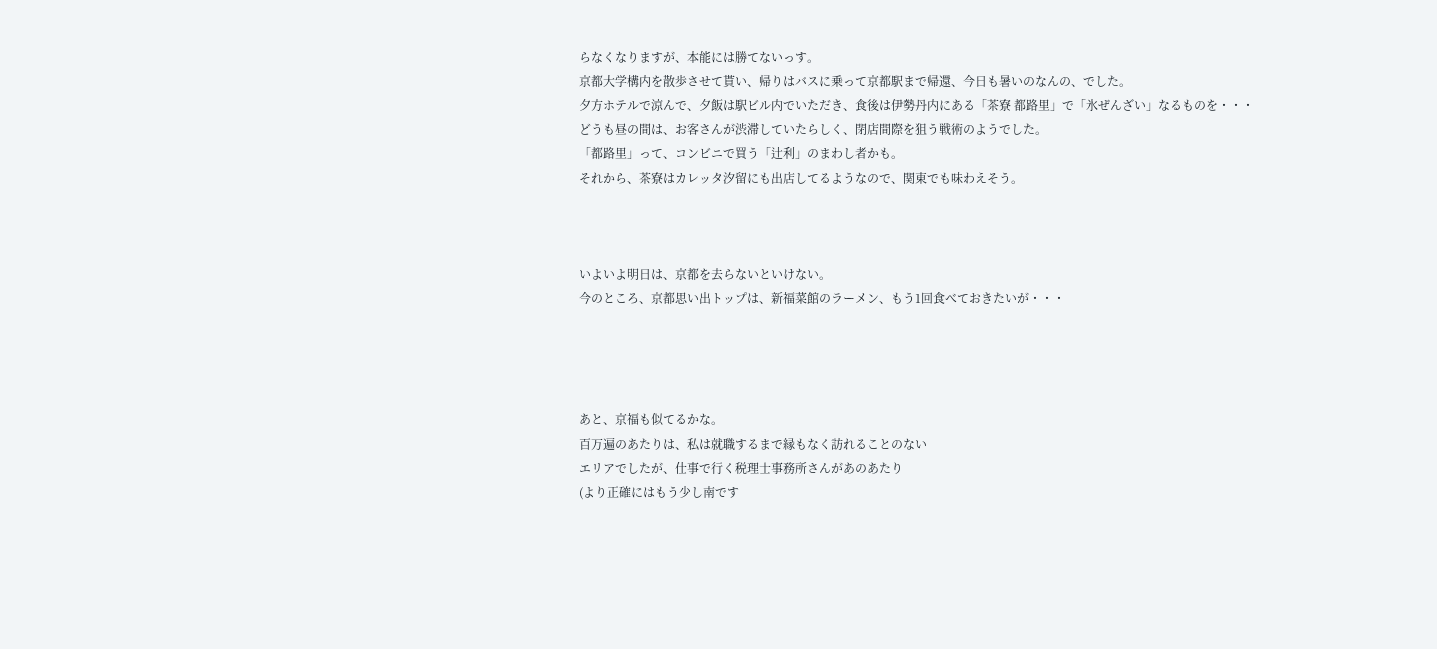らなくなりますが、本能には勝てないっす。
京都大学構内を散歩させて貰い、帰りはバスに乗って京都駅まで帰還、今日も暑いのなんの、でした。
夕方ホテルで涼んで、夕飯は駅ビル内でいただき、食後は伊勢丹内にある「茶寮 都路里」で「氷ぜんざい」なるものを・・・
どうも昼の間は、お客さんが渋滞していたらしく、閉店間際を狙う戦術のようでした。
「都路里」って、コンビニで買う「辻利」のまわし者かも。
それから、茶寮はカレッタ汐留にも出店してるようなので、関東でも味わえそう。



いよいよ明日は、京都を去らないといけない。
今のところ、京都思い出トップは、新福菜館のラーメン、もう1回食べておきたいが・・・




あと、京福も似てるかな。
百万遍のあたりは、私は就職するまで縁もなく訪れることのない
エリアでしたが、仕事で行く税理士事務所さんがあのあたり
(より正確にはもう少し南です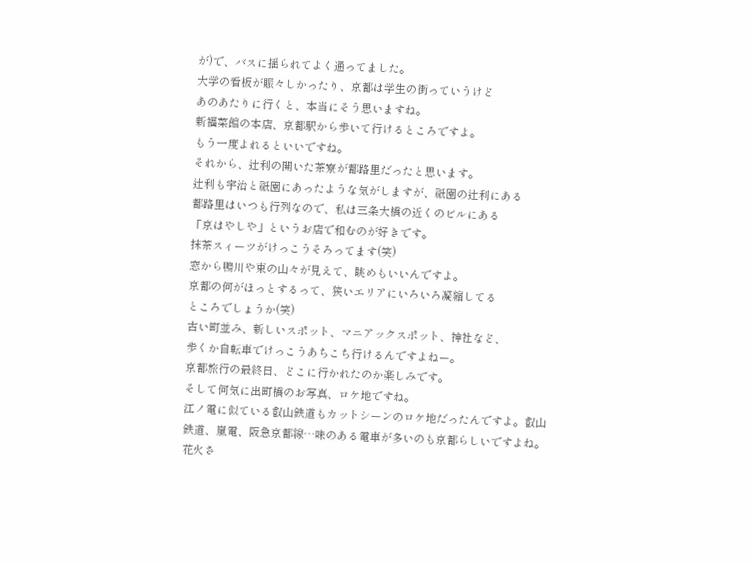が)で、バスに揺られてよく通ってました。
大学の看板が賑々しかったり、京都は学生の街っていうけど
あのあたりに行くと、本当にそう思いますね。
新福菜館の本店、京都駅から歩いて行けるところですよ。
もう一度よれるといいですね。
それから、辻利の開いた茶寮が都路里だったと思います。
辻利も宇治と祇園にあったような気がしますが、祇園の辻利にある
都路里はいつも行列なので、私は三条大橋の近くのビルにある
「京はやしや」というお店で和むのが好きです。
抹茶スィーツがけっこうそろってます(笑)
窓から鴨川や東の山々が見えて、眺めもいいんですよ。
京都の何がほっとするって、狭いエリアにいろいろ凝縮してる
ところでしょうか(笑)
古い町並み、新しいスポット、マニアックスポット、神社など、
歩くか自転車でけっこうあちこち行けるんですよねー。
京都旅行の最終日、どこに行かれたのか楽しみです。
そして何気に出町橋のお写真、ロケ地ですね。
江ノ電に似ている叡山鉄道もカットシーンのロケ地だったんですよ。叡山鉄道、嵐電、阪急京都線…味のある電車が多いのも京都らしいですよね。
花火さ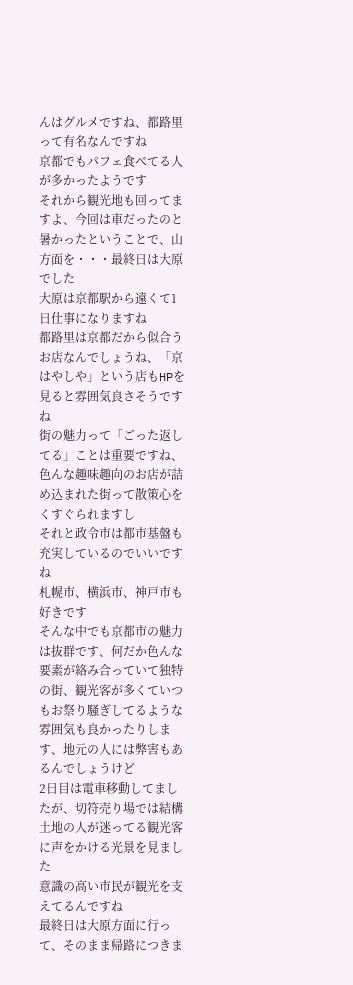んはグルメですね、都路里って有名なんですね
京都でもパフェ食べてる人が多かったようです
それから観光地も回ってますよ、今回は車だったのと暑かったということで、山方面を・・・最終日は大原でした
大原は京都駅から遠くて1日仕事になりますね
都路里は京都だから似合うお店なんでしょうね、「京はやしや」という店もHPを見ると雰囲気良さそうですね
街の魅力って「ごった返してる」ことは重要ですね、色んな趣味趣向のお店が詰め込まれた街って散策心をくすぐられますし
それと政令市は都市基盤も充実しているのでいいですね
札幌市、横浜市、神戸市も好きです
そんな中でも京都市の魅力は抜群です、何だか色んな要素が絡み合っていて独特の街、観光客が多くていつもお祭り騒ぎしてるような雰囲気も良かったりします、地元の人には弊害もあるんでしょうけど
2日目は電車移動してましたが、切符売り場では結構土地の人が迷ってる観光客に声をかける光景を見ました
意識の高い市民が観光を支えてるんですね
最終日は大原方面に行って、そのまま帰路につきま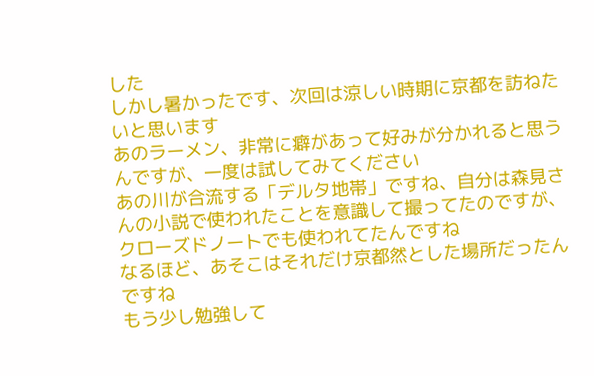した
しかし暑かったです、次回は涼しい時期に京都を訪ねたいと思います
あのラーメン、非常に癖があって好みが分かれると思うんですが、一度は試してみてください
あの川が合流する「デルタ地帯」ですね、自分は森見さんの小説で使われたことを意識して撮ってたのですが、クローズドノートでも使われてたんですね
なるほど、あそこはそれだけ京都然とした場所だったんですね
もう少し勉強して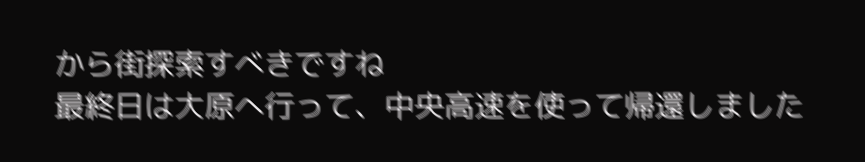から街探索すべきですね
最終日は大原へ行って、中央高速を使って帰還しました